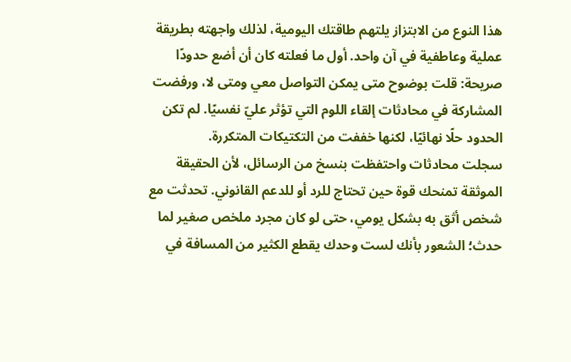هذا النوع من الابتزاز يلتهم طاقتك اليومية، لذلك واجهته بطريقة عملية وعاطفية في آن واحد. أول ما فعلته كان أن أضع حدودًا صريحة: قلت بوضوح متى يمكن التواصل معي ومتى لا، ورفضت المشاركة في محادثات إلقاء اللوم التي تؤثر عليّ نفسيًا. لم تكن الحدود حلًا نهائيًا، لكنها خففت من التكتيكات المتكررة.
سجلت محادثات واحتفظت بنسخ من الرسائل، لأن الحقيقة الموثقة تمنحك قوة حين تحتاج للرد أو للدعم القانوني. تحدثت مع شخص أثق به بشكل يومي، حتى لو كان مجرد ملخص صغير لما حدث؛ الشعور بأنك لست وحدك يقطع الكثير من المسافة في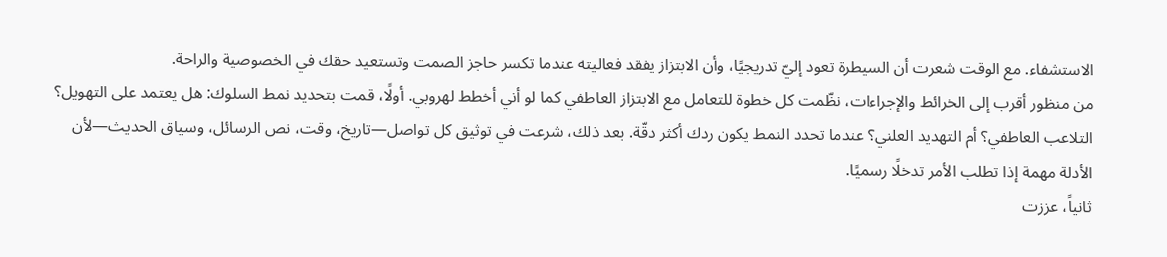الاستشفاء. مع الوقت شعرت أن السيطرة تعود إليّ تدريجيًا، وأن الابتزاز يفقد فعاليته عندما تكسر حاجز الصمت وتستعيد حقك في الخصوصية والراحة.
من منظور أقرب إلى الخرائط والإجراءات، نظّمت كل خطوة للتعامل مع الابتزاز العاطفي كما لو أني أخطط لهروبي. أولًا، قمت بتحديد نمط السلوك: هل يعتمد على التهويل؟ التلاعب العاطفي؟ أم التهديد العلني؟ عندما تحدد النمط يكون ردك أكثر دقّة. بعد ذلك، شرعت في توثيق كل تواصل—تاريخ، وقت، نص الرسائل، وسياق الحديث—لأن الأدلة مهمة إذا تطلب الأمر تدخلًا رسميًا.
ثانياً، عززت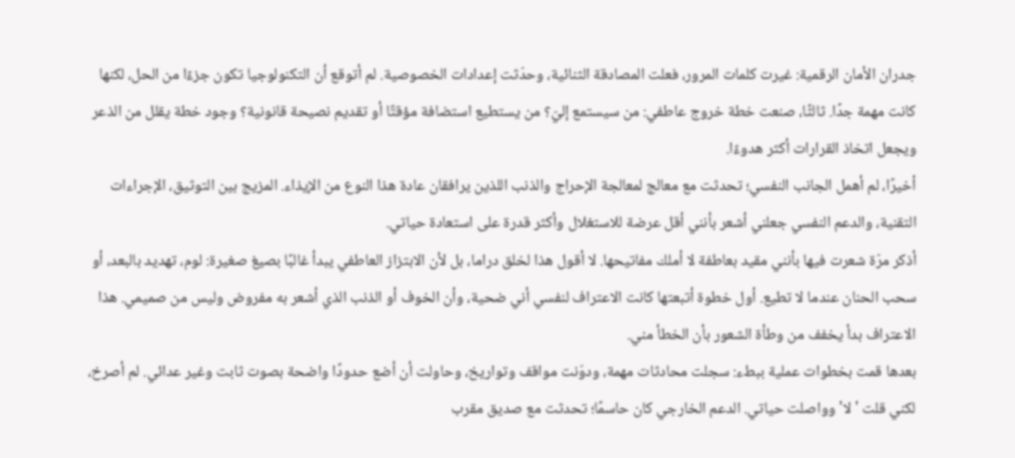جدران الأمان الرقمية: غيرت كلمات المرور، فعلت المصادقة الثنائية، وحدّثت إعدادات الخصوصية. لم أتوقع أن التكنولوجيا تكون جزءًا من الحل، لكنها كانت مهمة جدًا. ثالثًا، صنعت خطة خروج عاطفي: من سيستمع إليّ؟ من يستطيع استضافة مؤقتًا أو تقديم نصيحة قانونية؟ وجود خطة يقلل من الذعر ويجعل اتخاذ القرارات أكثر هدوءًا.
أخيرًا، لم أهمل الجانب النفسي؛ تحدثت مع معالج لمعالجة الإحراج والذنب اللذين يرافقان عادة هذا النوع من الإيذاء. المزيج بين التوثيق، الإجراءات التقنية، والدعم النفسي جعلني أشعر بأنني أقل عرضة للاستغلال وأكثر قدرة على استعادة حياتي.
أذكر مرّة شعرت فيها بأنني مقيد بعاطفة لا أملك مفاتيحها. لا أقول هذا لخلق دراما، بل لأن الابتزاز العاطفي يبدأ غالبًا بصيغ صغيرة: لوم، تهديد بالبعد، أو سحب الحنان عندما لا تطيع. أول خطوة أتبعتها كانت الاعتراف لنفسي أني ضحية، وأن الخوف أو الذنب الذي أشعر به مفروض وليس من صميمي. هذا الاعتراف بدأ يخفف من وطأة الشعور بأن الخطأ مني.
بعدها قمت بخطوات عملية ببطء: سجلت محادثات مهمة، ودوّنت مواقف وتواريخ، وحاولت أن أضع حدودًا واضحة بصوت ثابت وغير عدائي. لم أصرخ، لكني قلت 'لا' وواصلت حياتي. الدعم الخارجي كان حاسمًا؛ تحدثت مع صديق مقرب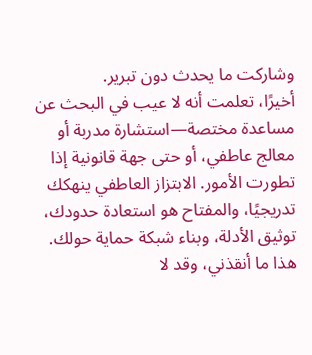وشاركت ما يحدث دون تبرير.
أخيرًا، تعلمت أنه لا عيب في البحث عن مساعدة مختصة—استشارة مدربة أو معالج عاطفي، أو حتى جهة قانونية إذا تطورت الأمور. الابتزاز العاطفي ينهكك تدريجيًا، والمفتاح هو استعادة حدودك، توثيق الأدلة، وبناء شبكة حماية حولك. هذا ما أنقذني، وقد لا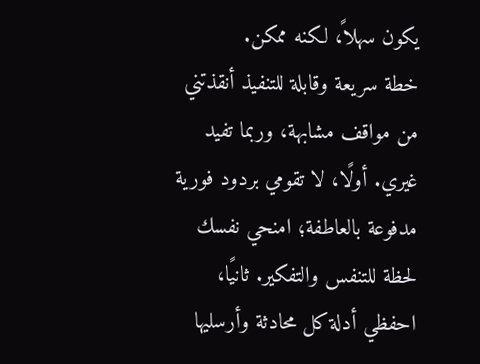يكون سهلاً، لكنه ممكن.
خطة سريعة وقابلة للتنفيذ أنقذتني من مواقف مشابهة، وربما تفيد غيري. أولًا، لا تقومي بردود فورية مدفوعة بالعاطفة؛ امنحي نفسك لحظة للتنفس والتفكير. ثانيًا، احفظي أدلة كل محادثة وأرسليها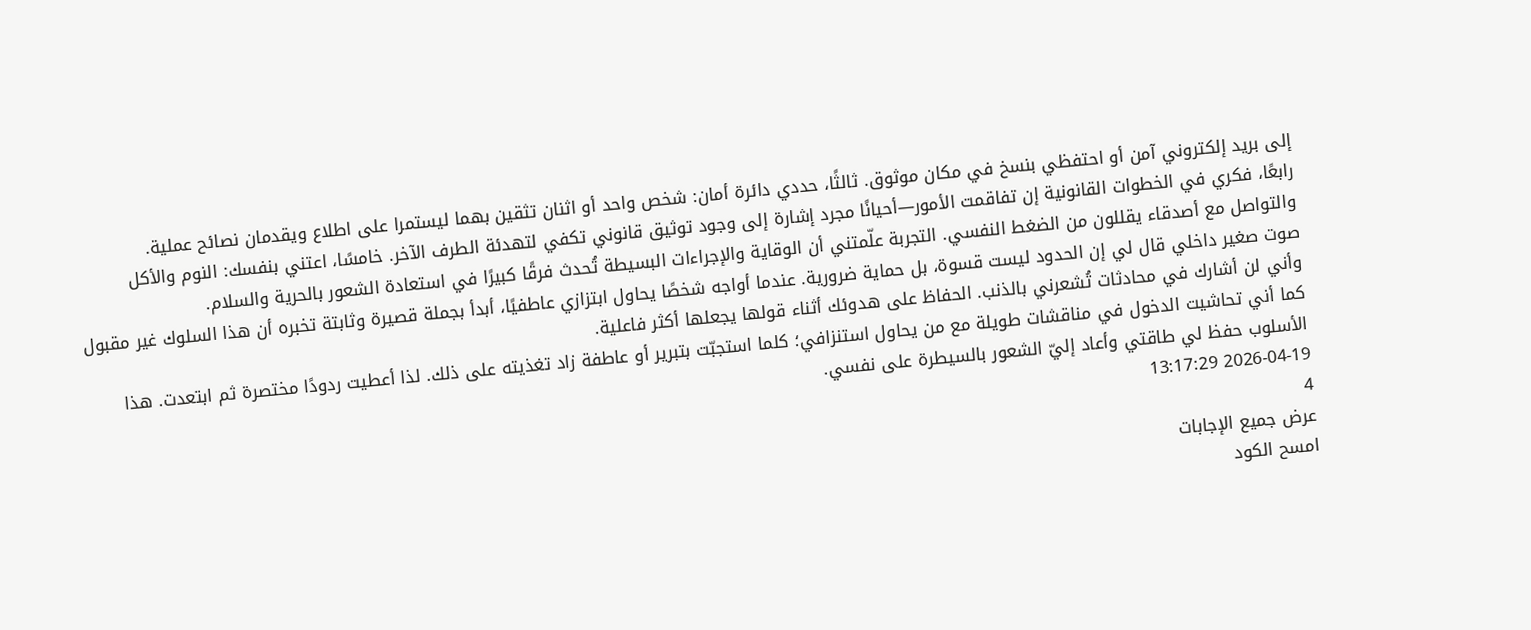إلى بريد إلكتروني آمن أو احتفظي بنسخ في مكان موثوق. ثالثًا، حددي دائرة أمان: شخص واحد أو اثنان تثقين بهما ليستمرا على اطلاع ويقدمان نصائح عملية.
رابعًا، فكري في الخطوات القانونية إن تفاقمت الأمور—أحيانًا مجرد إشارة إلى وجود توثيق قانوني تكفي لتهدئة الطرف الآخر. خامسًا، اعتني بنفسك: النوم والأكل والتواصل مع أصدقاء يقللون من الضغط النفسي. التجربة علّمتني أن الوقاية والإجراءات البسيطة تُحدث فرقًا كبيرًا في استعادة الشعور بالحرية والسلام.
صوت صغير داخلي قال لي إن الحدود ليست قسوة، بل حماية ضرورية. عندما أواجه شخصًا يحاول ابتزازي عاطفيًا، أبدأ بجملة قصيرة وثابتة تخبره أن هذا السلوك غير مقبول وأني لن أشارك في محادثات تُشعرني بالذنب. الحفاظ على هدوئك أثناء قولها يجعلها أكثر فاعلية.
كما أني تحاشيت الدخول في مناقشات طويلة مع من يحاول استنزافي؛ كلما استجبّت بتبرير أو عاطفة زاد تغذيته على ذلك. لذا أعطيت ردودًا مختصرة ثم ابتعدت. هذا الأسلوب حفظ لي طاقتي وأعاد إليّ الشعور بالسيطرة على نفسي.
2026-04-19 13:17:29
4
عرض جميع الإجابات
امسح الكود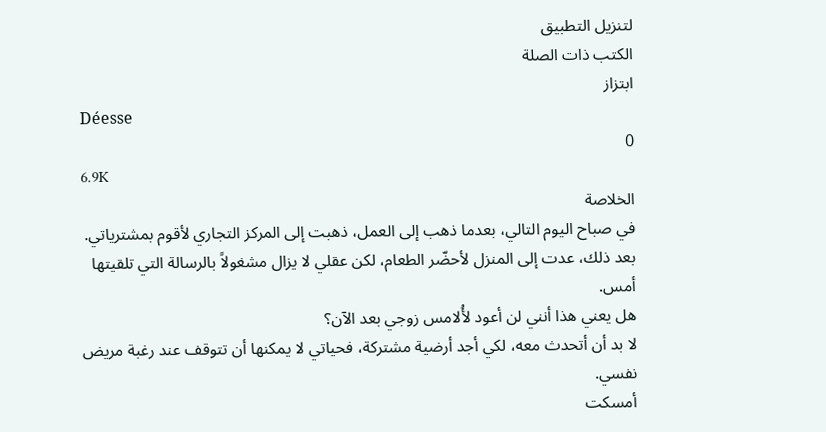لتنزيل التطبيق
الكتب ذات الصلة
ابتزاز
Déesse
0
6.9K
الخلاصة
في صباح اليوم التالي، بعدما ذهب إلى العمل، ذهبت إلى المركز التجاري لأقوم بمشترياتي.
بعد ذلك، عدت إلى المنزل لأحضّر الطعام، لكن عقلي لا يزال مشغولاً بالرسالة التي تلقيتها أمس.
هل يعني هذا أنني لن أعود لأُلامس زوجي بعد الآن؟
لا بد أن أتحدث معه، لكي أجد أرضية مشتركة، فحياتي لا يمكنها أن تتوقف عند رغبة مريض نفسي.
أمسكت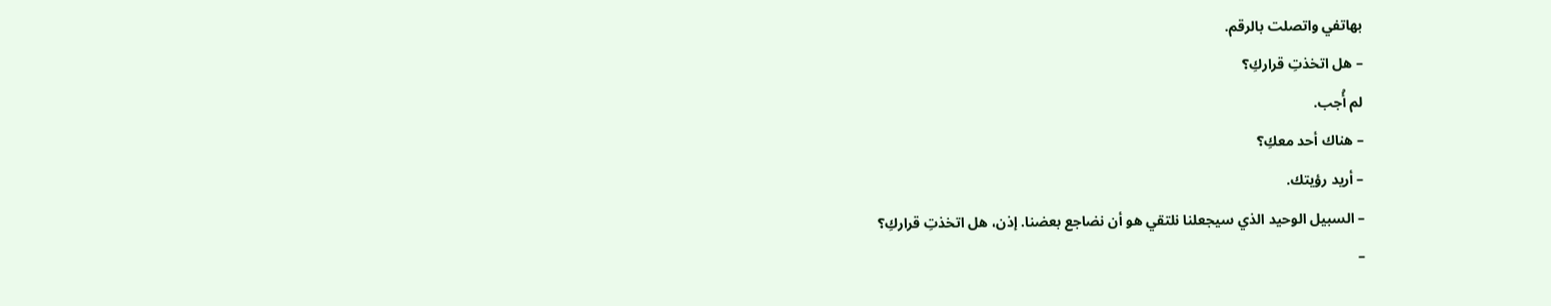بهاتفي واتصلت بالرقم.
– هل اتخذتِ قراركِ؟
لم أُجب.
– هناك أحد معكِ؟
– أريد رؤيتك.
– السبيل الوحيد الذي سيجعلنا نلتقي هو أن نضاجع بعضنا. إذن، هل اتخذتِ قراركِ؟
–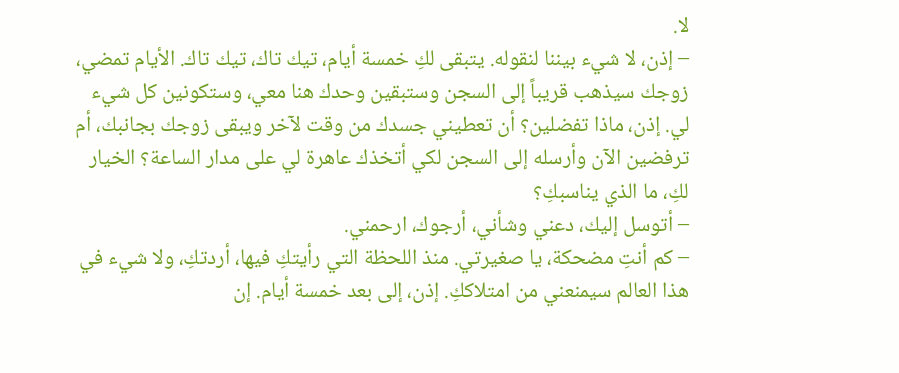لا.
– إذن، لا شيء بيننا لنقوله. يتبقى لكِ خمسة أيام، تيك تاك، تيك تاك. الأيام تمضي، زوجك سيذهب قريباً إلى السجن وستبقين وحدك هنا معي، وستكونين كل شيء لي. إذن، ماذا تفضلين؟ أن تعطيني جسدك من وقت لآخر ويبقى زوجك بجانبك، أم ترفضين الآن وأرسله إلى السجن لكي أتخذك عاهرة لي على مدار الساعة؟ الخيار لكِ، ما الذي يناسبكِ؟
– أتوسل إليك، دعني وشأني، أرجوك، ارحمني.
– كم أنتِ مضحكة، يا صغيرتي. منذ اللحظة التي رأيتكِ فيها، أردتكِ، ولا شيء في هذا العالم سيمنعني من امتلاككِ. إذن، إلى بعد خمسة أيام. إن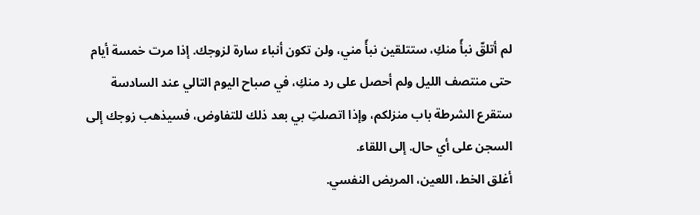لم أتلقّ نبأً منكِ، ستتلقين نبأً مني، ولن تكون أنباء سارة لزوجك. إذا مرت خمسة أيام حتى منتصف الليل ولم أحصل على رد منكِ، في صباح اليوم التالي عند السادسة ستقرع الشرطة باب منزلكم، وإذا اتصلتِ بي بعد ذلك للتفاوض، فسيذهب زوجك إلى السجن على أي حال. إلى اللقاء.
أغلق الخط، اللعين، المريض النفسي.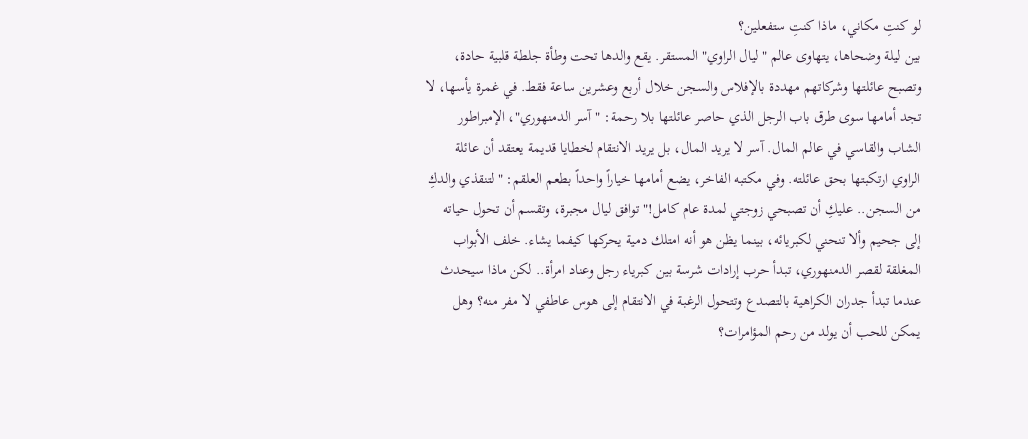لو كنتِ مكاني، ماذا كنتِ ستفعلين؟
بين ليلة وضحاها، يتهاوى عالم "ليال الراوي" المستقر. يقع والدها تحت وطأة جلطة قلبية حادة، وتصبح عائلتها وشركاتهم مهددة بالإفلاس والسجن خلال أربع وعشرين ساعة فقط. في غمرة يأسها، لا تجد أمامها سوى طرق باب الرجل الذي حاصر عائلتها بلا رحمة: "آسر الدمنهوري"، الإمبراطور الشاب والقاسي في عالم المال. آسر لا يريد المال، بل يريد الانتقام لخطايا قديمة يعتقد أن عائلة الراوي ارتكبتها بحق عائلته. وفي مكتبه الفاخر، يضع أمامها خياراً واحداً بطعم العلقم: "لتنقذي والدكِ من السجن.. عليكِ أن تصبحي زوجتي لمدة عام كامل!" توافق ليال مجبرة، وتقسم أن تحول حياته إلى جحيم وألا تنحني لكبريائه، بينما يظن هو أنه امتلك دمية يحركها كيفما يشاء. خلف الأبواب المغلقة لقصر الدمنهوري، تبدأ حرب إرادات شرسة بين كبرياء رجل وعناد امرأة.. لكن ماذا سيحدث عندما تبدأ جدران الكراهية بالتصدع وتتحول الرغبة في الانتقام إلى هوس عاطفي لا مفر منه؟ وهل يمكن للحب أن يولد من رحم المؤامرات؟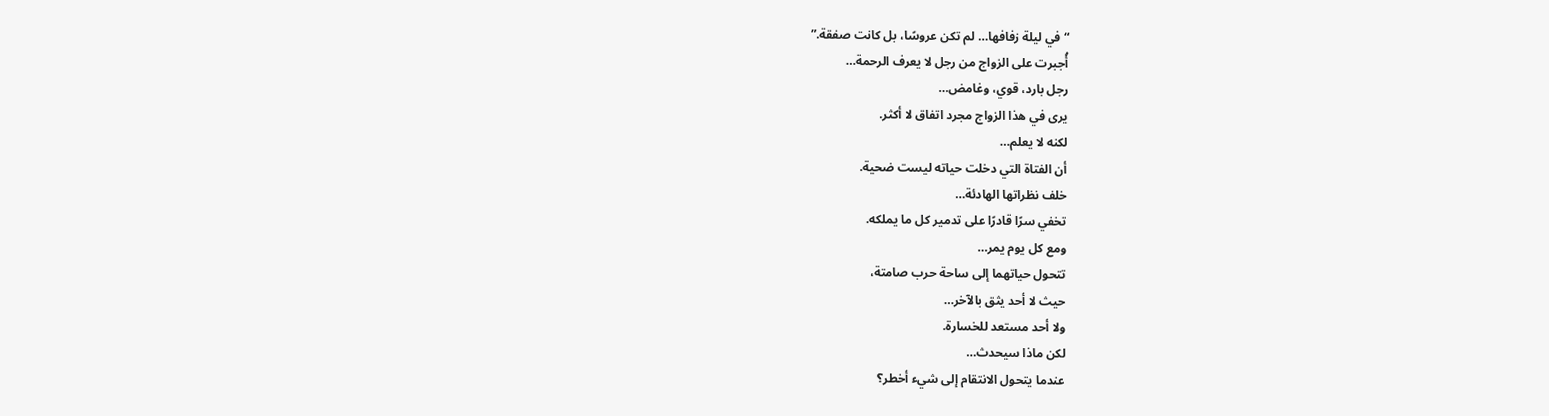“في ليلة زفافها… لم تكن عروسًا، بل كانت صفقة.”
أُجبرت على الزواج من رجل لا يعرف الرحمة…
رجل بارد، قوي، وغامض…
يرى في هذا الزواج مجرد اتفاق لا أكثر.
لكنه لا يعلم…
أن الفتاة التي دخلت حياته ليست ضحية.
خلف نظراتها الهادئة…
تخفي سرًا قادرًا على تدمير كل ما يملكه.
ومع كل يوم يمر…
تتحول حياتهما إلى ساحة حرب صامتة،
حيث لا أحد يثق بالآخر…
ولا أحد مستعد للخسارة.
لكن ماذا سيحدث…
عندما يتحول الانتقام إلى شيء أخطر؟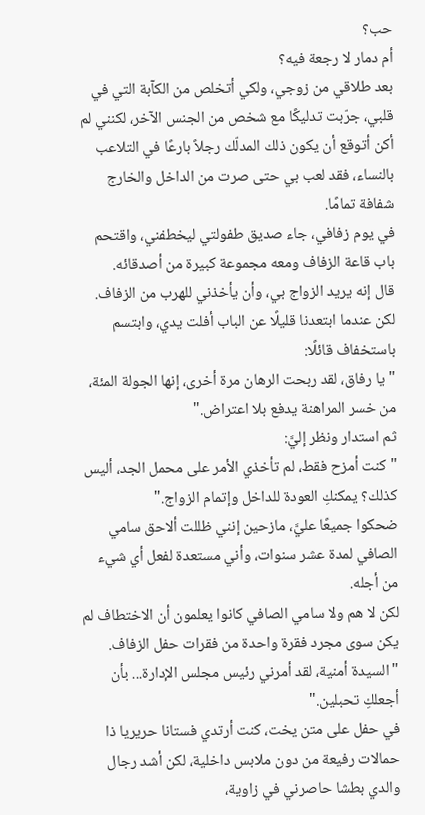حب؟
أم دمار لا رجعة فيه؟
بعد طلاقي من زوجي، ولكي أتخلص من الكآبة التي في قلبي، جرّبت تدليكًا مع شخص من الجنس الآخر، لكنني لم أكن أتوقع أن يكون ذلك المدلّك رجلاً بارعًا في التلاعب بالنساء، فقد لعب بي حتى صرت من الداخل والخارج شفافة تمامًا.
في يوم زفافي، جاء صديق طفولتي ليخطفني، واقتحم باب قاعة الزفاف ومعه مجموعة كبيرة من أصدقائه.
قال إنه يريد الزواج بي، وأن يأخذني للهرب من الزفاف.
لكن عندما ابتعدنا قليلًا عن الباب أفلت يدي، وابتسم باستخفاف قائلًا:
"يا رفاق، لقد ربحت الرهان مرة أخرى، إنها الجولة المئة، من خسر المراهنة يدفع بلا اعتراض."
ثم استدار ونظر إليَّ:
"كنت أمزح فقط، لم تأخذي الأمر على محمل الجد، أليس كذلك؟ يمكنكِ العودة للداخل وإتمام الزواج."
ضحكوا جميعًا عليَّ، مازحين إنني ظللت ألاحق سامي الصافي لمدة عشر سنوات، وأني مستعدة لفعل أي شيء من أجله.
لكن لا هم ولا سامي الصافي كانوا يعلمون أن الاختطاف لم يكن سوى مجرد فقرة واحدة من فقرات حفل الزفاف.
"السيدة أمنية، لقد أمرني رئيس مجلس الإدارة... بأن أجعلكِ تحبلين."
في حفل على متن يخت، كنت أرتدي فستانا حريريا ذا حمالات رفيعة من دون ملابس داخلية، لكن أشد رجال والدي بطشا حاصرني في زاوية،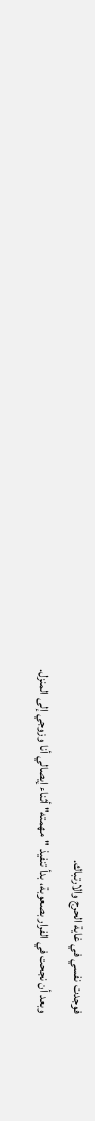فوجدت نفسي في غاية الحرج والارتباك.
وبعد أن نجحت في الفرار بصعوبة، بدأ تنفيذ "مهمته" أثناء إيصالي أنا وزوجي إلى المنزل.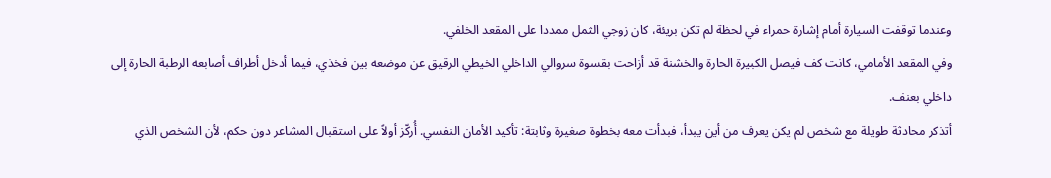وعندما توقفت السيارة أمام إشارة حمراء في لحظة لم تكن بريئة، كان زوجي الثمل ممددا على المقعد الخلفي.
وفي المقعد الأمامي، كانت كف فيصل الكبيرة الحارة والخشنة قد أزاحت بقسوة سروالي الداخلي الخيطي الرقيق عن موضعه بين فخذي، فيما أدخل أطراف أصابعه الرطبة الحارة إلى داخلي بعنف.
أتذكر محادثة طويلة مع شخص لم يكن يعرف من أين يبدأ، فبدأت معه بخطوة صغيرة وثابتة: تأكيد الأمان النفسي. أُركّز أولاً على استقبال المشاعر دون حكم، لأن الشخص الذي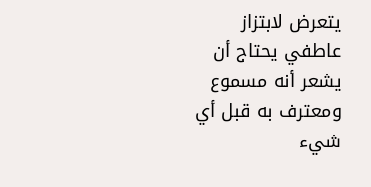يتعرض لابتزاز عاطفي يحتاج أن يشعر أنه مسموع ومعترف به قبل أي شيء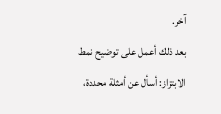آخر.
بعد ذلك أعمل على توضيح نمط الابتزاز: أسأل عن أمثلة محددة،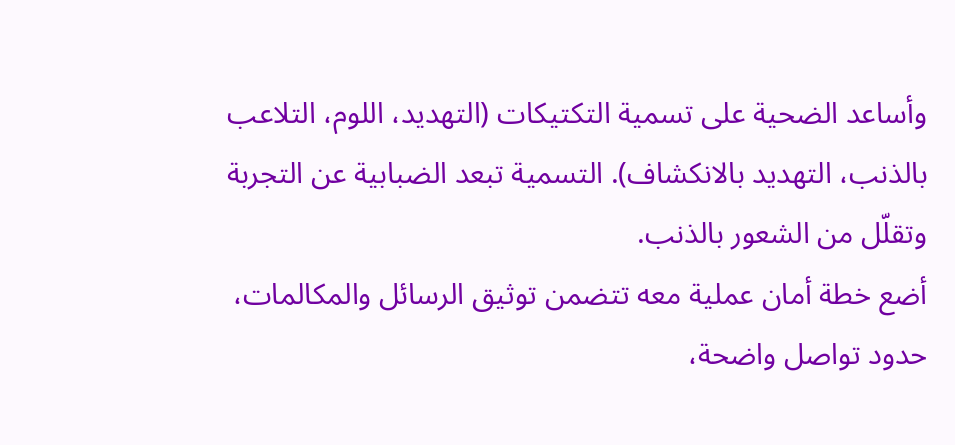وأساعد الضحية على تسمية التكتيكات (التهديد، اللوم، التلاعب بالذنب، التهديد بالانكشاف). التسمية تبعد الضبابية عن التجربة وتقلّل من الشعور بالذنب.
أضع خطة أمان عملية معه تتضمن توثيق الرسائل والمكالمات، حدود تواصل واضحة،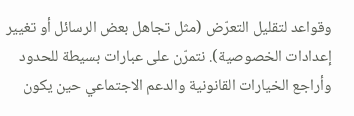وقواعد لتقليل التعرّض (مثل تجاهل بعض الرسائل أو تغيير إعدادات الخصوصية). نتمرّن على عبارات بسيطة للحدود وأراجع الخيارات القانونية والدعم الاجتماعي حين يكون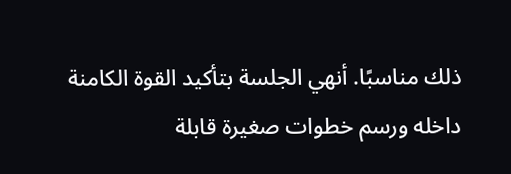ذلك مناسبًا. أنهي الجلسة بتأكيد القوة الكامنة داخله ورسم خطوات صغيرة قابلة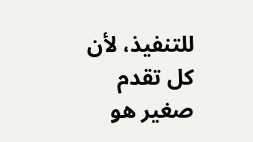للتنفيذ، لأن كل تقدم صغير هو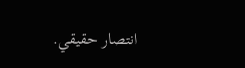انتصار حقيقي.